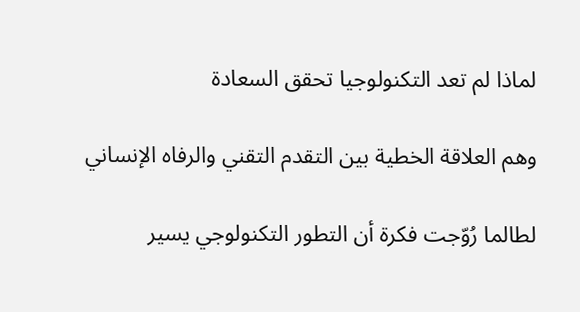لماذا لم تعد التكنولوجيا تحقق السعادة

وهم العلاقة الخطية بين التقدم التقني والرفاه الإنساني

لطالما رُوّجت فكرة أن التطور التكنولوجي يسير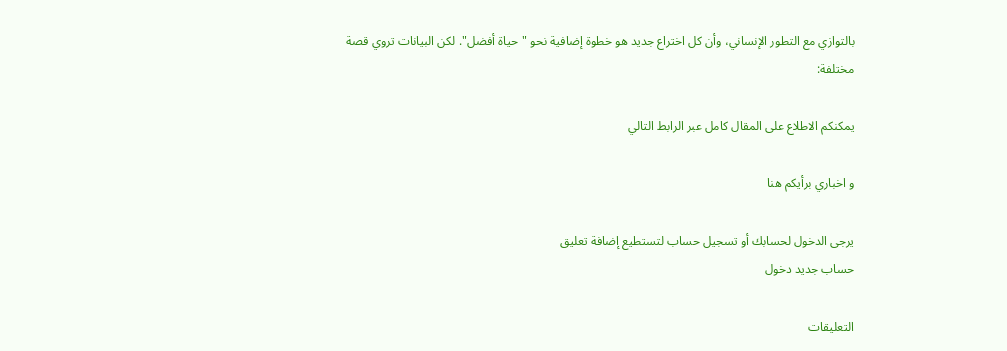بالتوازي مع التطور الإنساني، وأن كل اختراع جديد هو خطوة إضافية نحو "حياة أفضل". لكن البيانات تروي قصة مختلفة:

يمكنكم الاطلاع على المقال كامل عبر الرابط التالي

و اخباري برأيكم هنا

يرجى الدخول لحسابك أو تسجيل حساب لتستطيع إضافة تعليق
حساب جديد دخول

التعليقات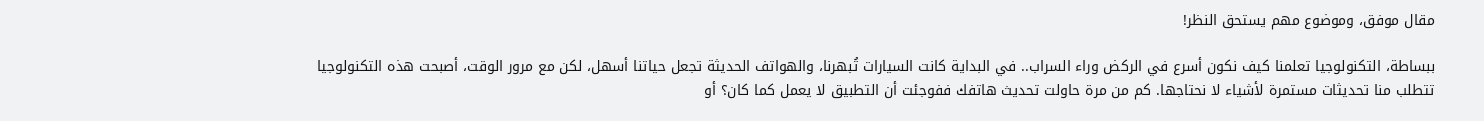مقال موفق، وموضوع مهم يستحق النظر!

ببساطة، التكنولوجيا تعلمنا كيف نكون أسرع في الركض وراء السراب.. في البداية كانت السيارات تُبهرنا، والهواتف الحديثة تجعل حياتنا أسهل، لكن مع مرور الوقت، أصبحت هذه التكنولوجيا تتطلب منا تحديثات مستمرة لأشياء لا نحتاجها. كم من مرة حاولت تحديث هاتفك ففوجئت أن التطبيق لا يعمل كما كان؟ أو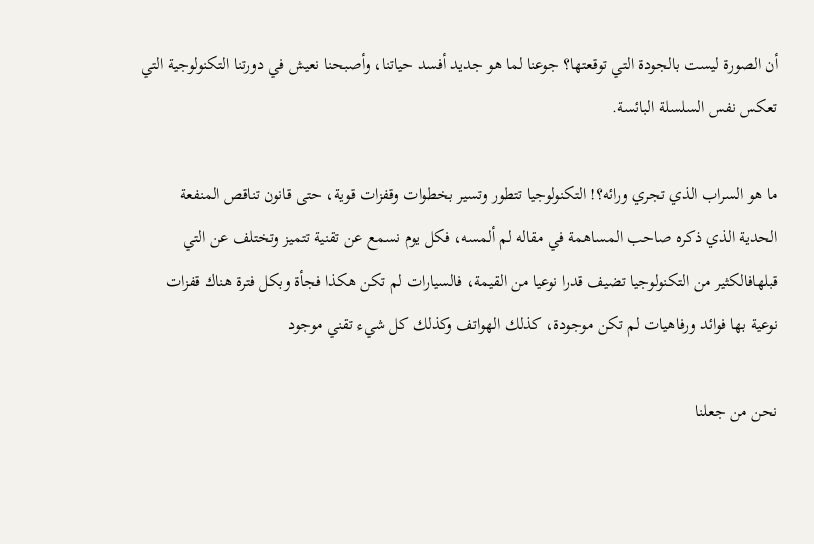أن الصورة ليست بالجودة التي توقعتها؟ جوعنا لما هو جديد أفسد حياتنا، وأصبحنا نعيش في دورتنا التكنولوجية التي تعكس نفس السلسلة البائسة.

ما هو السراب الذي تجري ورائه؟! التكنولوجيا تتطور وتسير بخطوات وقفزات قوية، حتى قانون تناقص المنفعة الحدية الذي ذكره صاحب المساهمة في مقاله لم ألمسه، فكل يوم نسمع عن تقنية تتميز وتختلف عن التي قبلهافالكثير من التكنولوجيا تضيف قدرا نوعيا من القيمة، فالسيارات لم تكن هكذا فجأة وبكل فترة هناك قفزات نوعية بها فوائد ورفاهيات لم تكن موجودة، كذلك الهواتف وكذلك كل شيء تقني موجود

نحن من جعلنا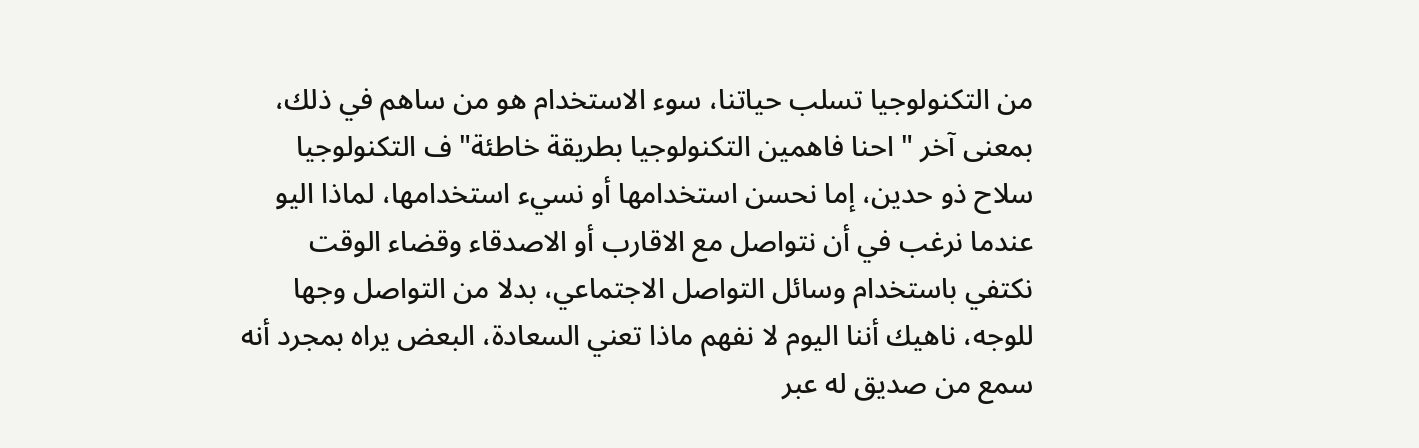من التكنولوجيا تسلب حياتنا، سوء الاستخدام هو من ساهم في ذلك، بمعنى آخر " احنا فاهمين التكنولوجيا بطريقة خاطئة" ف التكنولوجيا سلاح ذو حدين، إما نحسن استخدامها أو نسيء استخدامها، لماذا اليو عندما نرغب في أن نتواصل مع الاقارب أو الاصدقاء وقضاء الوقت نكتفي باستخدام وسائل التواصل الاجتماعي، بدلا من التواصل وجها للوجه، ناهيك أننا اليوم لا نفهم ماذا تعني السعادة، البعض يراه بمجرد أنه سمع من صديق له عبر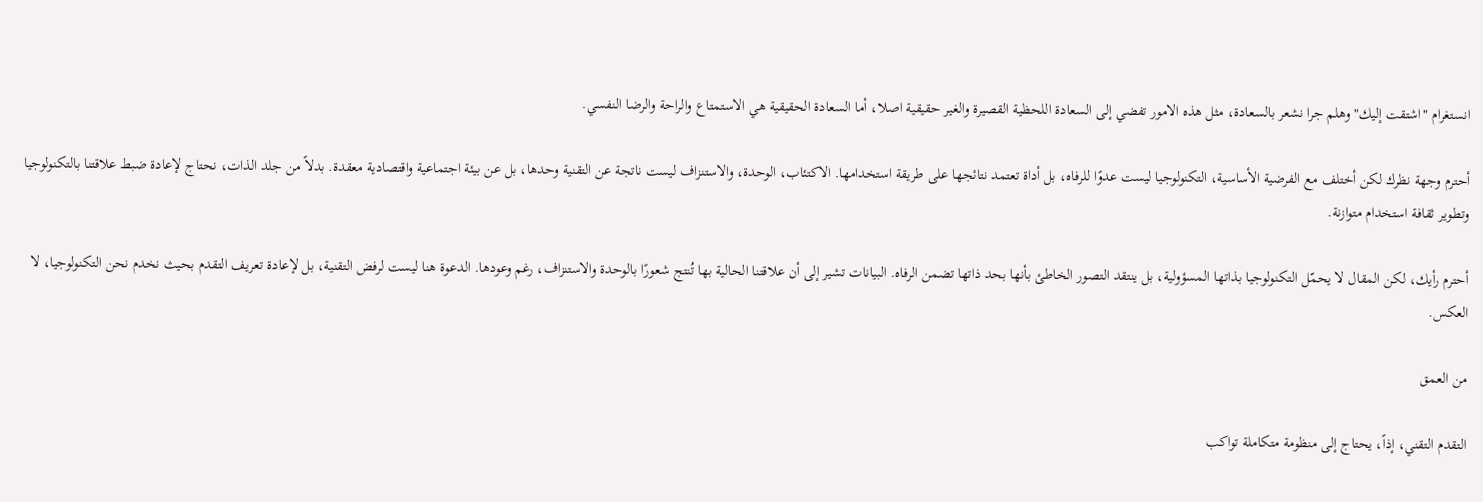انستغرام "اشتقت إليك" وهلم جرا نشعر بالسعادة، مثل هذه الامور تفضي إلى السعادة اللحظية القصيرة والغير حقيقية اصلا، أما السعادة الحقيقية هي الاستمتاع والراحة والرضا النفسي.

أحترم وجهة نظرك لكن أختلف مع الفرضية الأساسية، التكنولوجيا ليست عدوًا للرفاه، بل أداة تعتمد نتائجها على طريقة استخدامها. الاكتئاب، الوحدة، والاستنزاف ليست ناتجة عن التقنية وحدها، بل عن بيئة اجتماعية واقتصادية معقدة. بدلاً من جلد الذات، نحتاج لإعادة ضبط علاقتنا بالتكنولوجيا وتطوير ثقافة استخدام متوازنة.

أحترم رأيك، لكن المقال لا يحمّل التكنولوجيا بذاتها المسؤولية، بل ينتقد التصور الخاطئ بأنها بحد ذاتها تضمن الرفاه. البيانات تشير إلى أن علاقتنا الحالية بها تُنتج شعورًا بالوحدة والاستنزاف، رغم وعودها. الدعوة هنا ليست لرفض التقنية، بل لإعادة تعريف التقدم بحيث نخدم نحن التكنولوجيا، لا العكس.

من العمق

التقدم التقني، إذاً، يحتاج إلى منظومة متكاملة تواكب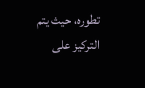تطوره، حيث يتم التركيز على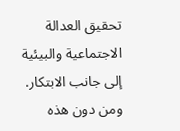تحقيق العدالة الاجتماعية والبيئية إلى جانب الابتكار. ومن دون هذه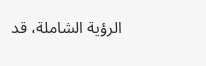الرؤية الشاملة، قد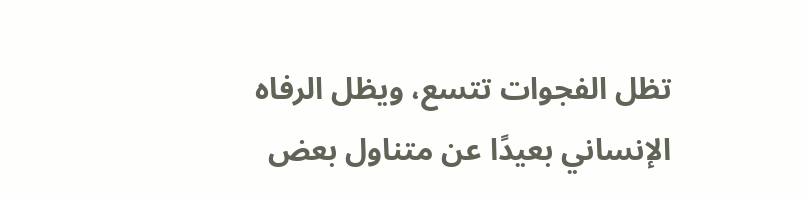تظل الفجوات تتسع، ويظل الرفاه الإنساني بعيدًا عن متناول بعض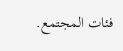فئات المجتمع.